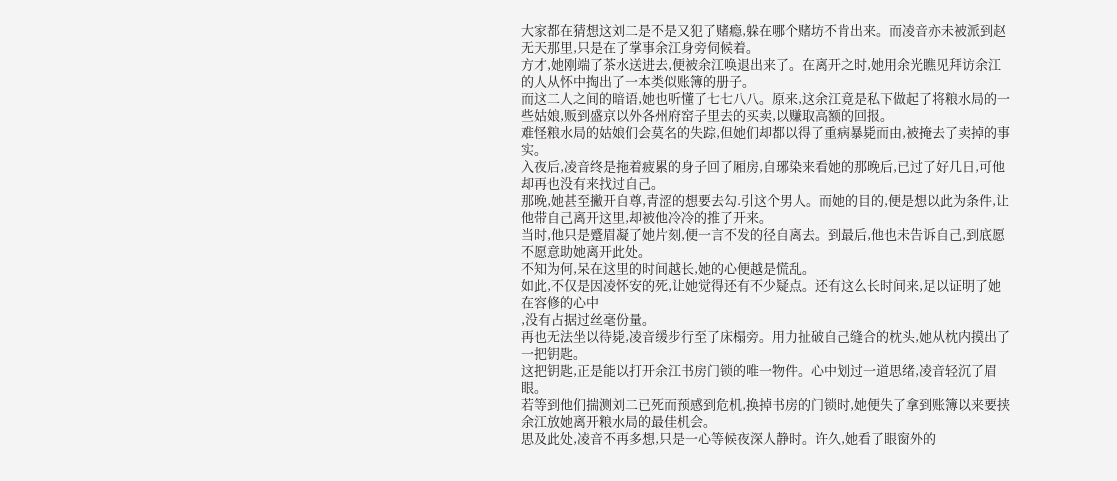大家都在猜想这刘二是不是又犯了赌瘾,躲在哪个赌坊不肯出来。而凌音亦未被派到赵无天那里,只是在了掌事余江身旁伺候着。
方才,她刚端了茶水送进去,便被余江唤退出来了。在离开之时,她用余光瞧见拜访余江的人从怀中掏出了一本类似账簿的册子。
而这二人之间的暗语,她也听懂了七七八八。原来,这余江竟是私下做起了将粮水局的一些姑娘,贩到盛京以外各州府窑子里去的买卖,以赚取高额的回报。
难怪粮水局的姑娘们会莫名的失踪,但她们却都以得了重病暴毙而由,被掩去了卖掉的事实。
入夜后,凌音终是拖着疲累的身子回了厢房,自琊染来看她的那晚后,已过了好几日,可他却再也没有来找过自己。
那晚,她甚至撇开自尊,青涩的想要去勾.引这个男人。而她的目的,便是想以此为条件,让他带自己离开这里,却被他冷冷的推了开来。
当时,他只是蹙眉凝了她片刻,便一言不发的径自离去。到最后,他也未告诉自己,到底愿不愿意助她离开此处。
不知为何,呆在这里的时间越长,她的心便越是慌乱。
如此,不仅是因凌怀安的死,让她觉得还有不少疑点。还有这么长时间来,足以证明了她在容修的心中
,没有占据过丝毫份量。
再也无法坐以待毙,凌音缓步行至了床榻旁。用力扯破自己缝合的枕头,她从枕内摸出了一把钥匙。
这把钥匙,正是能以打开余江书房门锁的唯一物件。心中划过一道思绪,凌音轻沉了眉眼。
若等到他们揣测刘二已死而预感到危机,换掉书房的门锁时,她便失了拿到账簿以来要挟余江放她离开粮水局的最佳机会。
思及此处,凌音不再多想,只是一心等候夜深人静时。许久,她看了眼窗外的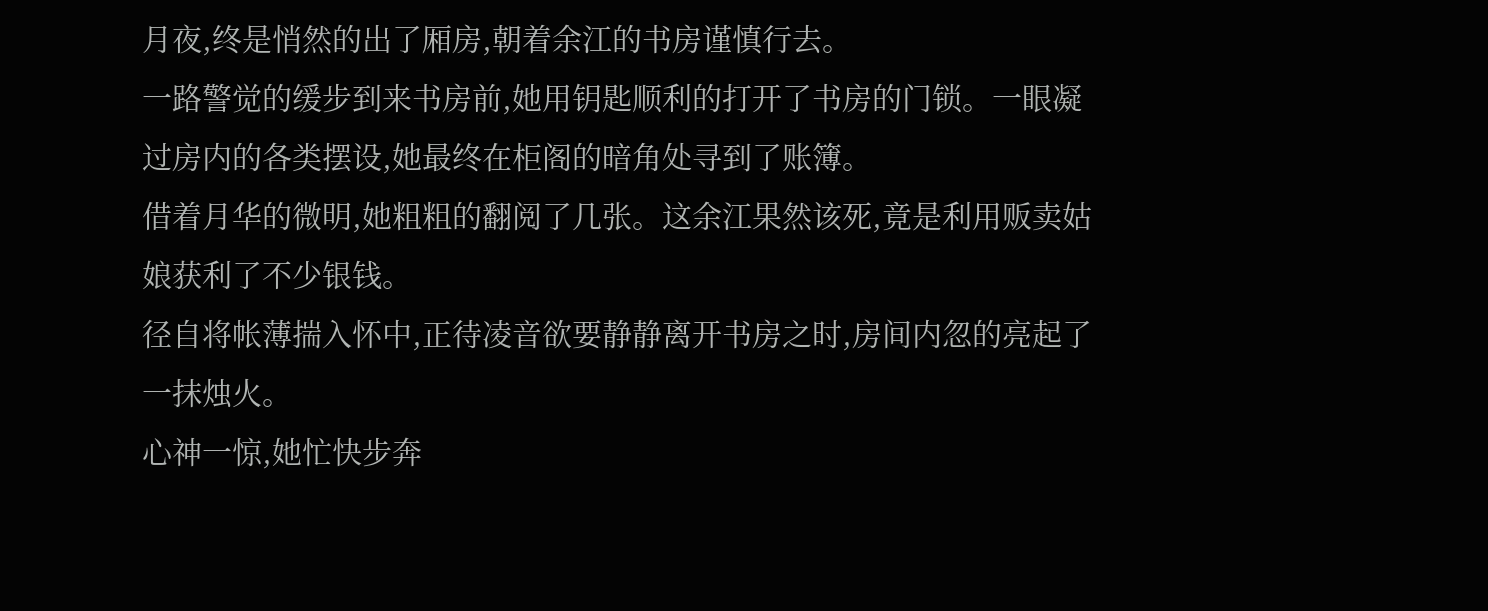月夜,终是悄然的出了厢房,朝着余江的书房谨慎行去。
一路警觉的缓步到来书房前,她用钥匙顺利的打开了书房的门锁。一眼凝过房内的各类摆设,她最终在柜阁的暗角处寻到了账簿。
借着月华的微明,她粗粗的翻阅了几张。这余江果然该死,竟是利用贩卖姑娘获利了不少银钱。
径自将帐薄揣入怀中,正待凌音欲要静静离开书房之时,房间内忽的亮起了一抹烛火。
心神一惊,她忙快步奔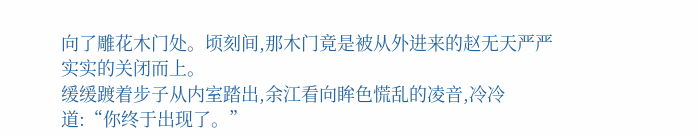向了雕花木门处。顷刻间,那木门竟是被从外进来的赵无天严严实实的关闭而上。
缓缓踱着步子从内室踏出,余江看向眸色慌乱的凌音,冷冷道:“你终于出现了。”